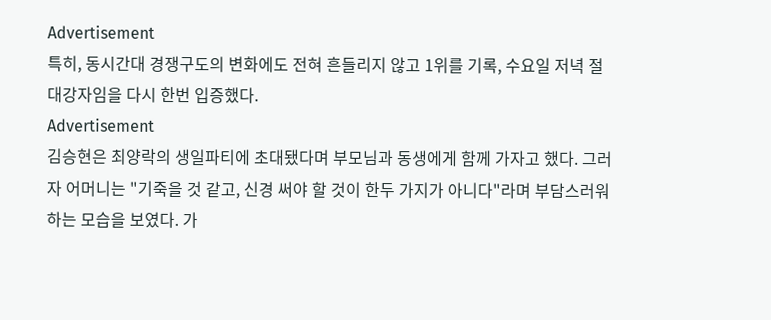Advertisement
특히, 동시간대 경쟁구도의 변화에도 전혀 흔들리지 않고 1위를 기록, 수요일 저녁 절대강자임을 다시 한번 입증했다.
Advertisement
김승현은 최양락의 생일파티에 초대됐다며 부모님과 동생에게 함께 가자고 했다. 그러자 어머니는 "기죽을 것 같고, 신경 써야 할 것이 한두 가지가 아니다"라며 부담스러워하는 모습을 보였다. 가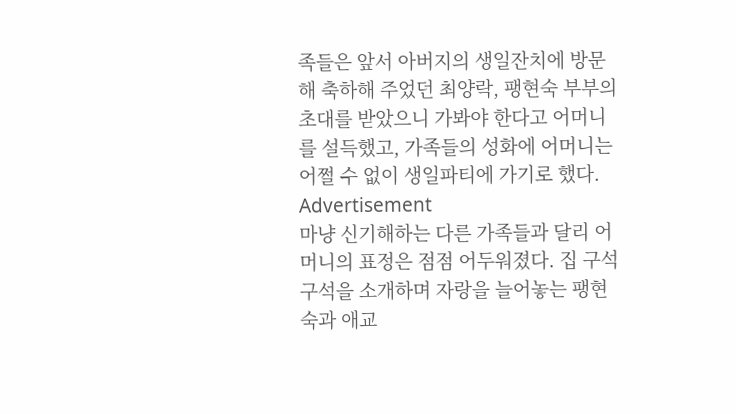족들은 앞서 아버지의 생일잔치에 방문해 축하해 주었던 최양락, 팽현숙 부부의 초대를 받았으니 가봐야 한다고 어머니를 설득했고, 가족들의 성화에 어머니는 어쩔 수 없이 생일파티에 가기로 했다.
Advertisement
마냥 신기해하는 다른 가족들과 달리 어머니의 표정은 점점 어두워졌다. 집 구석구석을 소개하며 자랑을 늘어놓는 팽현숙과 애교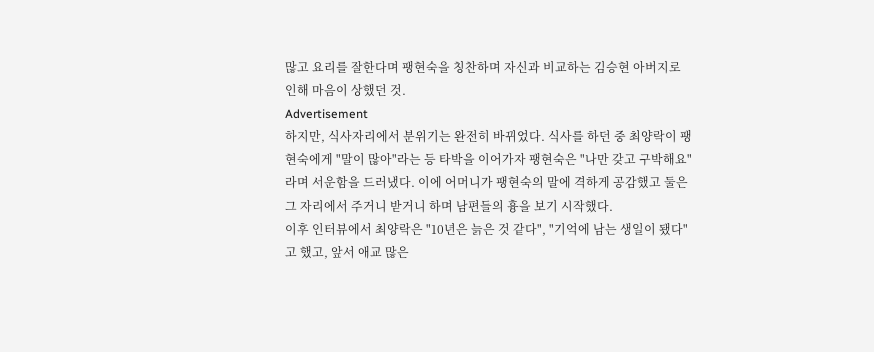많고 요리를 잘한다며 팽현숙을 칭찬하며 자신과 비교하는 김승현 아버지로 인해 마음이 상했던 것.
Advertisement
하지만, 식사자리에서 분위기는 완전히 바뀌었다. 식사를 하던 중 최양락이 팽현숙에게 "말이 많아"라는 등 타박을 이어가자 팽현숙은 "나만 갖고 구박해요"라며 서운함을 드러냈다. 이에 어머니가 팽현숙의 말에 격하게 공감했고 둘은 그 자리에서 주거니 받거니 하며 남편들의 흉을 보기 시작했다.
이후 인터뷰에서 최양락은 "10년은 늙은 것 같다", "기억에 남는 생일이 됐다"고 했고, 앞서 애교 많은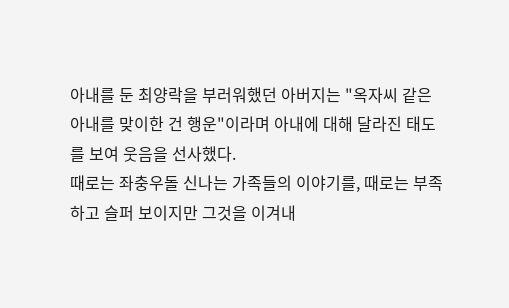아내를 둔 최양락을 부러워했던 아버지는 "옥자씨 같은 아내를 맞이한 건 행운"이라며 아내에 대해 달라진 태도를 보여 웃음을 선사했다.
때로는 좌충우돌 신나는 가족들의 이야기를, 때로는 부족하고 슬퍼 보이지만 그것을 이겨내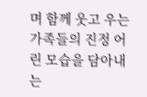며 함께 웃고 우는 가족들의 진정 어린 모습을 담아내는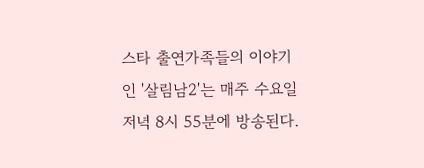스타 출연가족들의 이야기인 '살림남2'는 매주 수요일 저녁 8시 55분에 방송된다.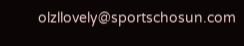olzllovely@sportschosun.com